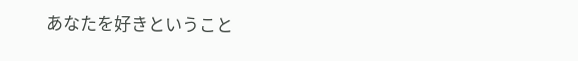あなたを好きということ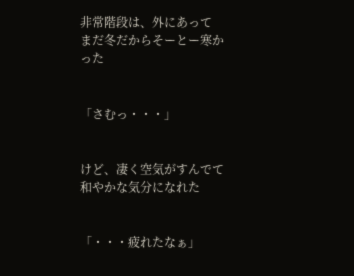非常階段は、外にあって
まだ冬だからそーとー寒かった


「さむっ・・・」


けど、凄く空気がすんでて
和やかな気分になれた


「・・・疲れたなぁ」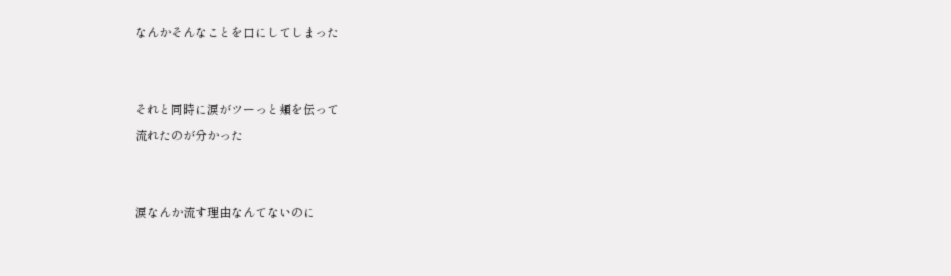なんかそんなことを口にしてしまった


それと同時に涙がツーっと頬を伝って
流れたのが分かった


涙なんか流す理由なんてないのに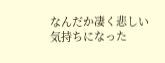なんだか凄く悲しい気持ちになった